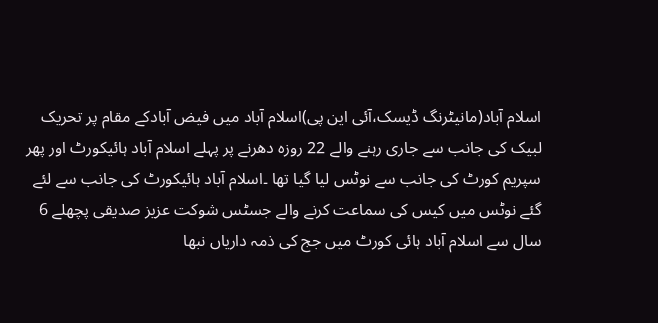اسلام آباد(مانیٹرنگ ڈیسک،آئی این پی)اسلام آباد میں فیض آبادکے مقام پر تحریک لبیک کی جانب سے جاری رہنے والے 22 روزہ دھرنے پر پہلے اسلام آباد ہائیکورٹ اور پھر سپریم کورٹ کی جانب سے نوٹس لیا گیا تھا ۔اسلام آباد ہائیکورٹ کی جانب سے لئے گئے نوٹس میں کیس کی سماعت کرنے والے جسٹس شوکت عزیز صدیقی پچھلے 6 سال سے اسلام آباد ہائی کورٹ میں جج کی ذمہ داریاں نبھا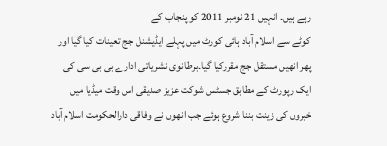رہے ہیں۔ انہیں 21 نومبر 2011 کو پنجاب کے
کوٹے سے اسلام آباد ہائی کورٹ میں پہلے ایڈیشنل جج تعینات کیا گیا اور پھر انھیں مستقل جج مقررکیا گیا۔برطانوی نشریاتی ادارے بی بی سی کی ایک رپورٹ کے مطابق جسٹس شوکت عزیز صدیقی اس وقت میڈیا میں خبروں کی زینت بننا شروع ہوئے جب انھوں نے وفاقی دارالحکومت اسلام آباد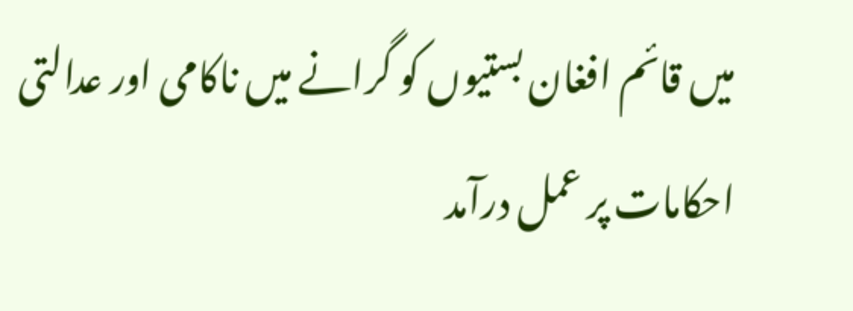میں قائم افغان بستیوں کو گرانے میں ناکامی اور عدالتی احکامات پر عمل درآمد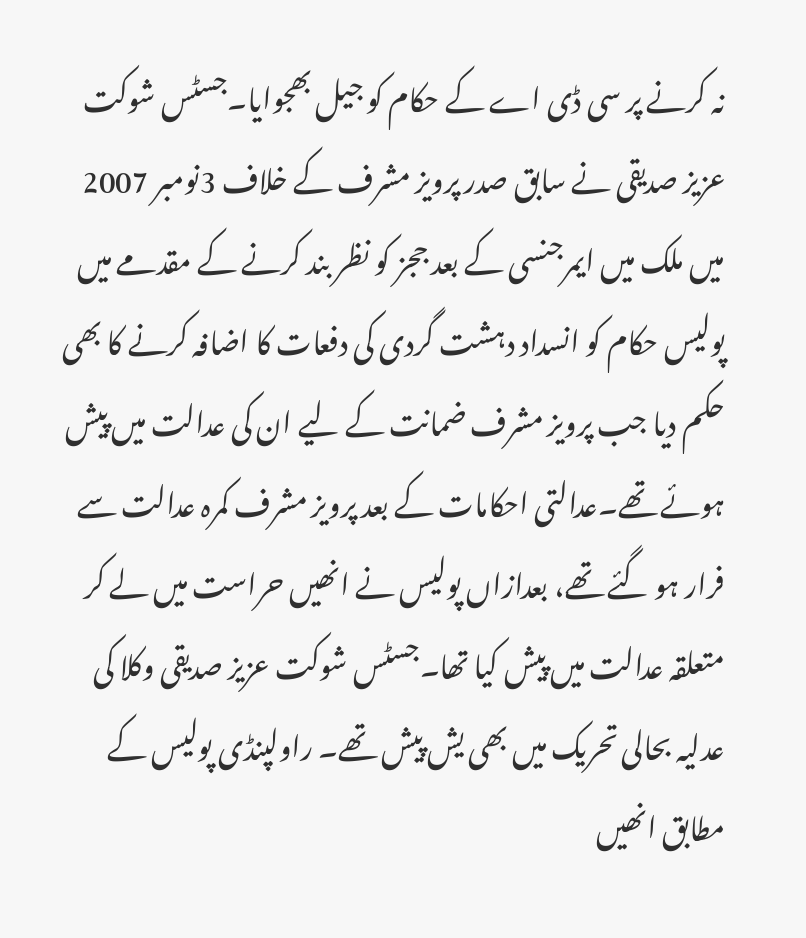نہ کرنے پر سی ڈی اے کے حکام کو جیل بھجوایا۔جسٹس شوکت عزیز صدیقی نے سابق صدر پرویز مشرف کے خلاف 3نومبر 2007 میں ملک میں ایمرجنسی کے بعد ججز کو نظر بند کرنے کے مقدمے میں پولیس حکام کو انسداد دہشت گردی کی دفعات کا اضافہ کرنے کا بھی حکم دیا جب پرویز مشرف ضمانت کے لیے ان کی عدالت میں پیش ہوئے تھے۔عدالتی احکامات کے بعد پرویز مشرف کمرہ عدالت سے فرار ہو گئے تھے، بعدازاں پولیس نے انھیں حراست میں لے کر متعلقہ عدالت میں پیش کیا تھا۔جسٹس شوکت عزیز صدیقی وکلا کی عدلیہ بحالی تحریک میں بھی یش پیش تھے۔ راولپنڈی پولیس کے مطابق انھیں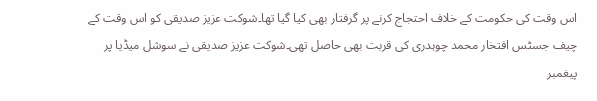اس وقت کی حکومت کے خلاف احتجاج کرنے پر گرفتار بھی کیا گیا تھا۔شوکت عزیز صدیقی کو اس وقت کے چیف جسٹس افتخار محمد چوہدری کی قربت بھی حاصل تھی۔شوکت عزیز صدیقی نے سوشل میڈیا پر پیغمبر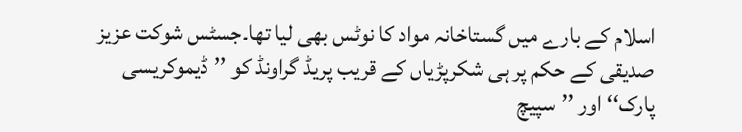اسلام کے بارے میں گستاخانہ مواد کا نوٹس بھی لیا تھا۔جسٹس شوکت عزیز صدیقی کے حکم پر ہی شکرپڑیاں کے قریب پریڈ گراونڈ کو ’’ڈیموکریسی پارک‘‘ اور ’’سپیچ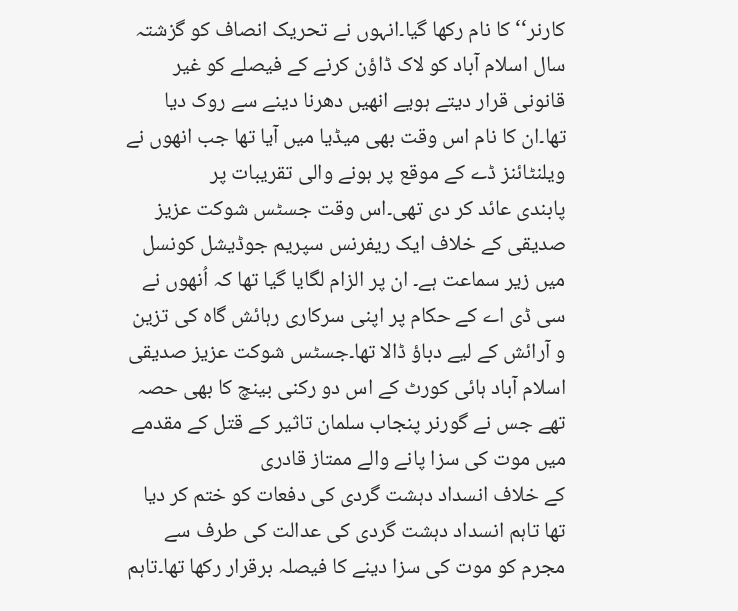کارنر‘‘ کا نام رکھا گیا۔انہوں نے تحریک انصاف کو گزشتہ سال اسلام آباد کو لاک ڈاؤن کرنے کے فیصلے کو غیر قانونی قرار دیتے ہویے انھیں دھرنا دینے سے روک دیا تھا۔ان کا نام اس وقت بھی میڈیا میں آیا تھا جب انھوں نے ویلنٹائنز ڈے کے موقع پر ہونے والی تقریبات پر
پابندی عائد کر دی تھی۔اس وقت جسٹس شوکت عزیز صدیقی کے خلاف ایک ریفرنس سپریم جوڈیشل کونسل میں زیر سماعت ہے۔ ان پر الزام لگایا گیا تھا کہ اُنھوں نے سی ڈی اے کے حکام پر اپنی سرکاری رہائش گاہ کی تزین و آرائش کے لیے دباؤ ڈالا تھا۔جسٹس شوکت عزیز صدیقی اسلام آباد ہائی کورٹ کے اس دو رکنی بینچ کا بھی حصہ تھے جس نے گورنر پنجاب سلمان تاثیر کے قتل کے مقدمے میں موت کی سزا پانے والے ممتاز قادری
کے خلاف انسداد دہشت گردی کی دفعات کو ختم کر دیا تھا تاہم انسداد دہشت گردی کی عدالت کی طرف سے مجرم کو موت کی سزا دینے کا فیصلہ برقرار رکھا تھا۔تاہم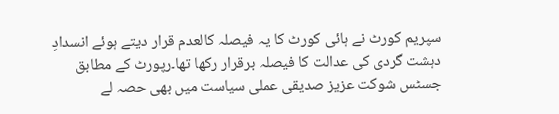سپریم کورٹ نے ہائی کورٹ کا یہ فیصلہ کالعدم قرار دیتے ہوئے انسدادِ دہشت گردی کی عدالت کا فیصلہ برقرار رکھا تھا۔رپورٹ کے مطابق جسٹس شوکت عزیز صدیقی عملی سیاست میں بھی حصہ لے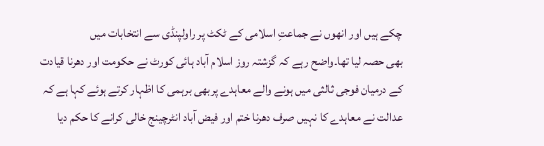چکے ہیں اور انھوں نے جماعتِ اسلامی کے ٹکٹ پر راولپنڈی سے انتخابات میں
بھی حصہ لیا تھا۔واضح رہے کہ گزشتہ روز اسلام آباد ہائی کورٹ نے حکومت اور دھرنا قیادت کے درمیان فوجی ثالثی میں ہونے والے معاہدے پربھی برہمی کا اظہار کرتے ہوئے کہا ہے کہ عدالت نے معاہدے کا نہیں صرف دھرنا ختم اور فیض آباد انٹرچینج خالی کرانے کا حکم دیا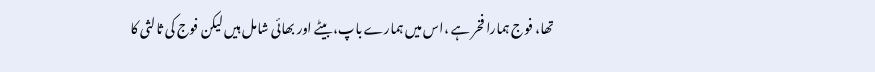تھا، فوج ہمارا فخر ہے ،اس میں ہمارے باپ، بیٹے اور بھائی شامل ہیں لیکن فوج کی ثالثی کا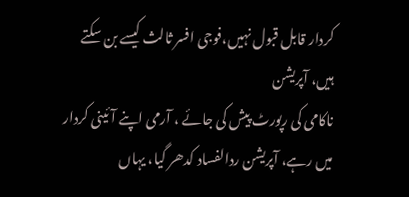کردار قابل قبول نہیں،فوجی افسر ثالث کیسے بن سکتے ہیں، آپریشن
ناکامی کی رپورٹ پیش کی جائے ، آرمی اپنے آئینی کردار میں رہے، آپریشن ردالفساد کدھر گیا، یہاں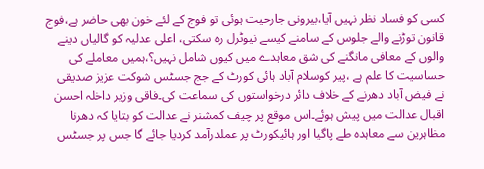کسی کو فساد نظر نہیں آیا،بیرونی جارحیت ہوئی تو فوج کے لئے خون بھی حاضر ہے،فوج قانون توڑنے والے جلوس کے سامنے کیسے نیوٹرل رہ سکتی، اعلی عدلیہ کو گالیاں دینے والوں کے معافی مانگنے کی شق معاہدے میں کیوں شامل نہیں؟،ہمیں معاملے کی حساسیت کا علم ہے ،پیر کوسلام آباد ہائی کورٹ کے جج جسٹس شوکت عزیز صدیقی
نے فیض آباد دھرنے کے خلاف دائر درخواستوں کی سماعت کی۔فاقی وزیر داخلہ احسن اقبال عدالت میں پیش ہوئے۔اس موقع پر چیف کمشنر نے عدالت کو بتایا کہ دھرنا مظاہرین سے معاہدہ طے پاگیا اور ہائیکورٹ پر عملدرآمد کردیا جائے گا جس پر جسٹس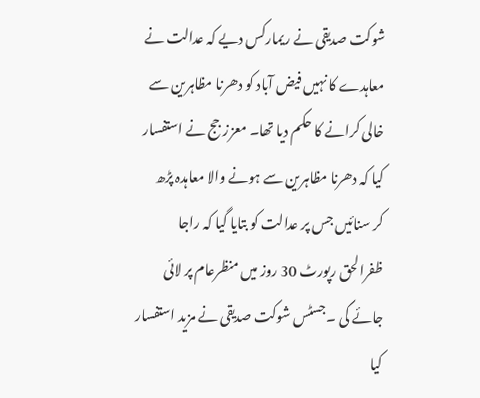شوکت صدیقی نے ریمارکس دیے کہ عدالت نے معاہدے کا نہیں فیض آباد کو دھرنا مظاہرین سے خالی کرانے کا حکم دیا تھا۔ معزز جج نے استفسار کیا کہ دھرنا مظاہرین سے ہونے والا معاہدہ پڑھ
کر سنائیں جس پر عدالت کو بتایا گیا کہ راجا ظفرالحق رپورٹ 30 روز میں منظرعام پر لائی جائے گی ۔جسٹس شوکت صدیقی نے مزید استفسار کیا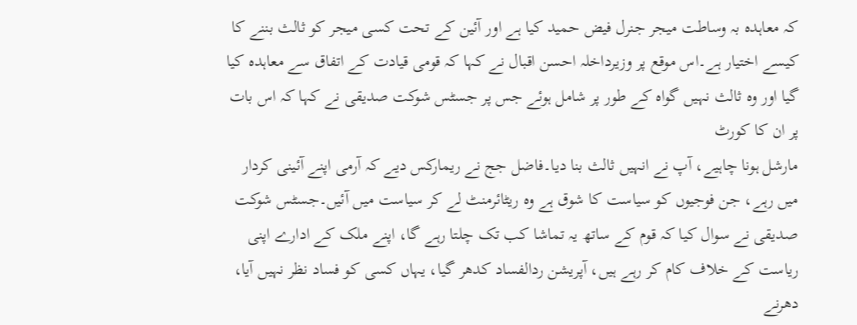کہ معاہدہ بہ وساطت میجر جنرل فیض حمید کیا ہے اور آئین کے تحت کسی میجر کو ثالث بننے کا کیسے اختیار ہے۔اس موقع پر وزیرداخلہ احسن اقبال نے کہا کہ قومی قیادت کے اتفاق سے معاہدہ کیا گیا اور وہ ثالث نہیں گواہ کے طور پر شامل ہوئے جس پر جسٹس شوکت صدیقی نے کہا کہ اس بات پر ان کا کورٹ
مارشل ہونا چاہیے، آپ نے انہیں ثالث بنا دیا۔فاضل جج نے ریمارکس دیے کہ آرمی اپنے آئینی کردار میں رہے، جن فوجیوں کو سیاست کا شوق ہے وہ ریٹائرمنٹ لے کر سیاست میں آئیں۔جسٹس شوکت صدیقی نے سوال کیا کہ قوم کے ساتھ یہ تماشا کب تک چلتا رہے گا، اپنے ملک کے ادارے اپنی ریاست کے خلاف کام کر رہے ہیں، آپریشن ردالفساد کدھر گیا، یہاں کسی کو فساد نظر نہیں آیا، دھرنے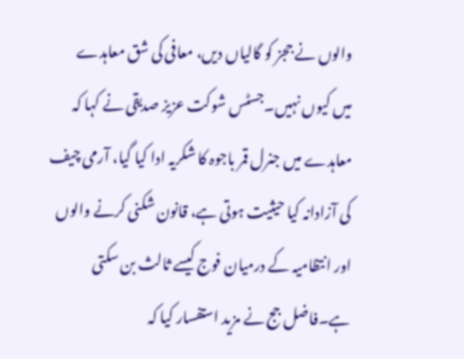والوں نے ججز کو گالیاں دیں، معافی کی شق معاہدے
میں کیوں نہیں۔جسٹس شوکت عزیز صدیقی نے کہا کہ معاہدے میں جنرل قمر باجوہ کا شکریہ ادا کیا گیا، آرمی چیف کی آزادانہ کیا حیثیت ہوتی ہے، قانون شکنی کرنے والوں اور انتظامیہ کے درمیان فوج کیسے ثالث بن سکتی ہے۔فاضل جج نے مزید استفسار کیا کہ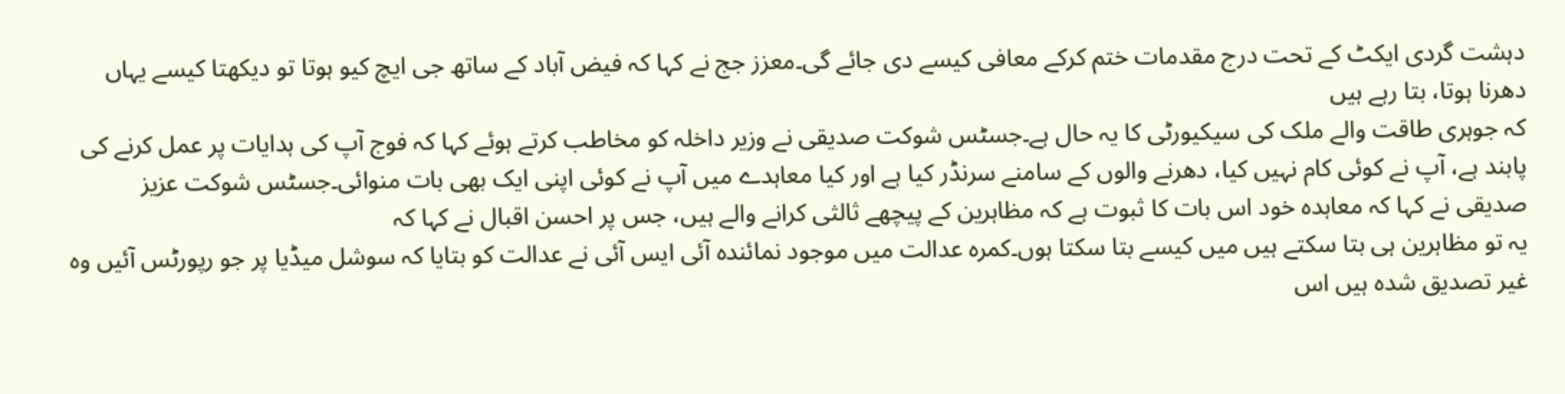دہشت گردی ایکٹ کے تحت درج مقدمات ختم کرکے معافی کیسے دی جائے گی۔معزز جج نے کہا کہ فیض آباد کے ساتھ جی ایچ کیو ہوتا تو دیکھتا کیسے یہاں دھرنا ہوتا، بتا رہے ہیں
کہ جوہری طاقت والے ملک کی سیکیورٹی کا یہ حال ہے۔جسٹس شوکت صدیقی نے وزیر داخلہ کو مخاطب کرتے ہوئے کہا کہ فوج آپ کی ہدایات پر عمل کرنے کی پابند ہے، آپ نے کوئی کام نہیں کیا، دھرنے والوں کے سامنے سرنڈر کیا ہے اور کیا معاہدے میں آپ نے کوئی اپنی ایک بھی بات منوائی۔جسٹس شوکت عزیز صدیقی نے کہا کہ معاہدہ خود اس بات کا ثبوت ہے کہ مظاہرین کے پیچھے ثالثی کرانے والے ہیں، جس پر احسن اقبال نے کہا کہ
یہ تو مظاہرین ہی بتا سکتے ہیں میں کیسے بتا سکتا ہوں۔کمرہ عدالت میں موجود نمائندہ آئی ایس آئی نے عدالت کو بتایا کہ سوشل میڈیا پر جو رپورٹس آئیں وہ غیر تصدیق شدہ ہیں اس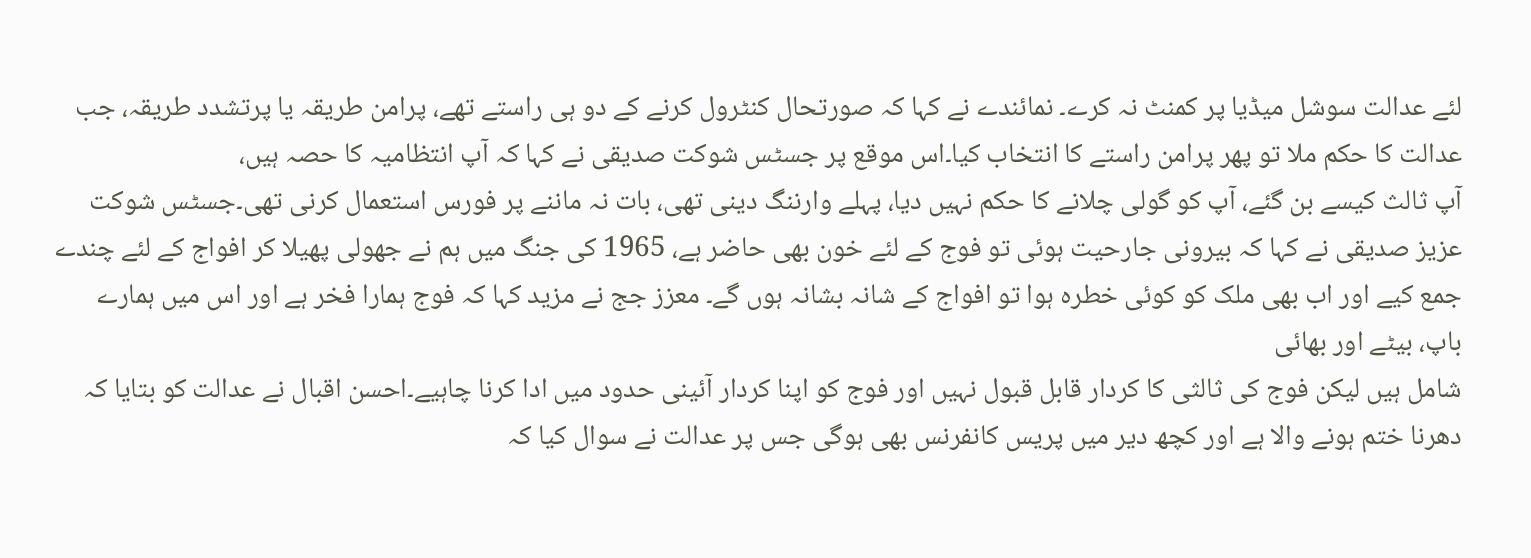لئے عدالت سوشل میڈیا پر کمنٹ نہ کرے۔ نمائندے نے کہا کہ صورتحال کنٹرول کرنے کے دو ہی راستے تھے، پرامن طریقہ یا پرتشدد طریقہ، جب عدالت کا حکم ملا تو پھر پرامن راستے کا انتخاب کیا۔اس موقع پر جسٹس شوکت صدیقی نے کہا کہ آپ انتظامیہ کا حصہ ہیں،
آپ ثالث کیسے بن گئے، آپ کو گولی چلانے کا حکم نہیں دیا، پہلے وارننگ دینی تھی، بات نہ ماننے پر فورس استعمال کرنی تھی۔جسٹس شوکت عزیز صدیقی نے کہا کہ بیرونی جارحیت ہوئی تو فوج کے لئے خون بھی حاضر ہے، 1965 کی جنگ میں ہم نے جھولی پھیلا کر افواج کے لئے چندے جمع کیے اور اب بھی ملک کو کوئی خطرہ ہوا تو افواج کے شانہ بشانہ ہوں گے۔ معزز جج نے مزید کہا کہ فوج ہمارا فخر ہے اور اس میں ہمارے باپ، بیٹے اور بھائی
شامل ہیں لیکن فوج کی ثالثی کا کردار قابل قبول نہیں اور فوج کو اپنا کردار آئینی حدود میں ادا کرنا چاہیے۔احسن اقبال نے عدالت کو بتایا کہ دھرنا ختم ہونے والا ہے اور کچھ دیر میں پریس کانفرنس بھی ہوگی جس پر عدالت نے سوال کیا کہ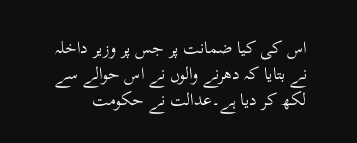اس کی کیا ضمانت پر جس پر وزیر داخلہ نے بتایا کہ دھرنے والوں نے اس حوالے سے لکھ کر دیا ہے۔عدالت نے حکومت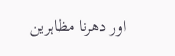اور دھرنا مظاہرین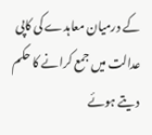کے درمیان معاہدے کی کاپی عدالت میں جمع کرانے کا حکم دیتے ہوئے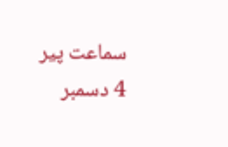سماعت پیر 4 دسمبر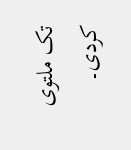تک ملتوی کردی۔